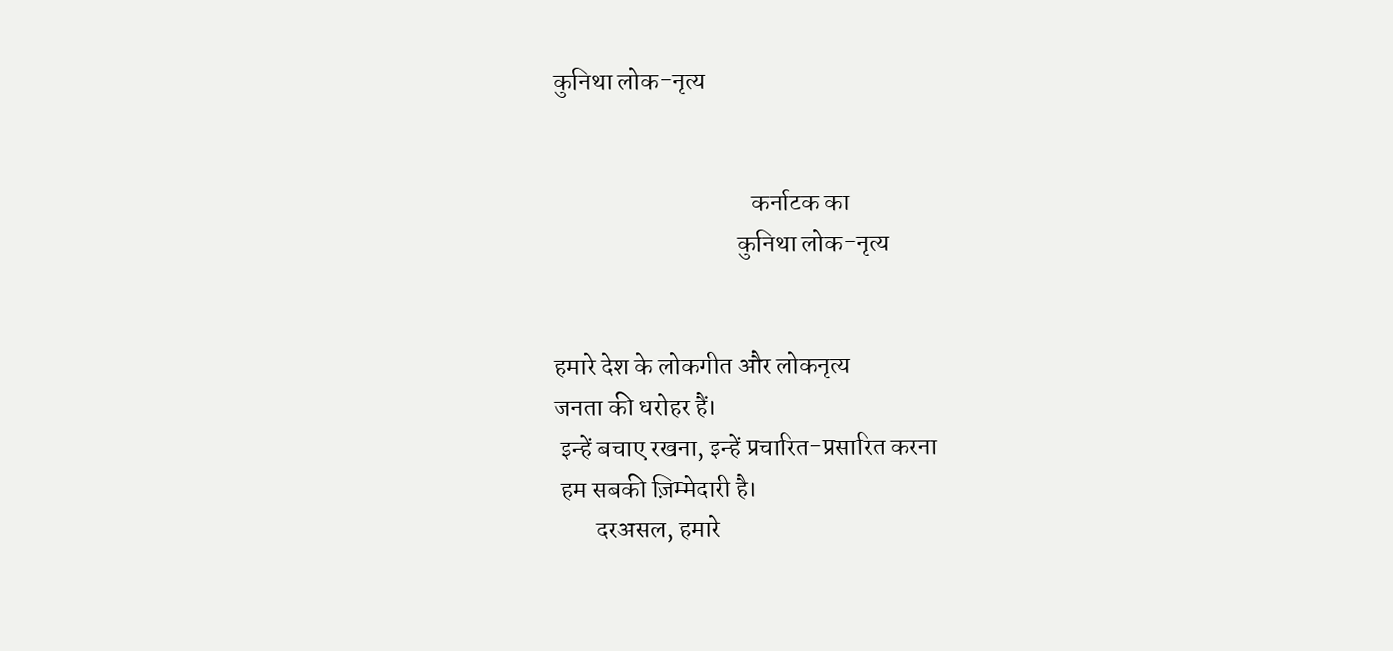कुनिथा लोक-नृत्य


                                       कर्नाटक का
                                    कुनिथा लोक-नृत्य


हमारे देश के लोकगीत और लोकनृत्य
जनता की धरोहर हैं।
 इन्हें बचाए रखना, इन्हें प्रचारित-प्रसारित करना
 हम सबकी ज़िम्मेदारी है।
        दरअसल, हमारे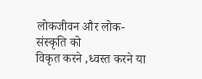लोकजीवन और लोक-संस्कृति को
विकृत करने ,ध्वस्त करने या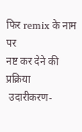फिर remix के नाम पर
नष्ट कर देने की प्रक्रिया
 उदारीकरण-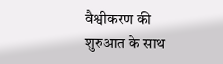वैश्वीकरण की शुरुआत के साथ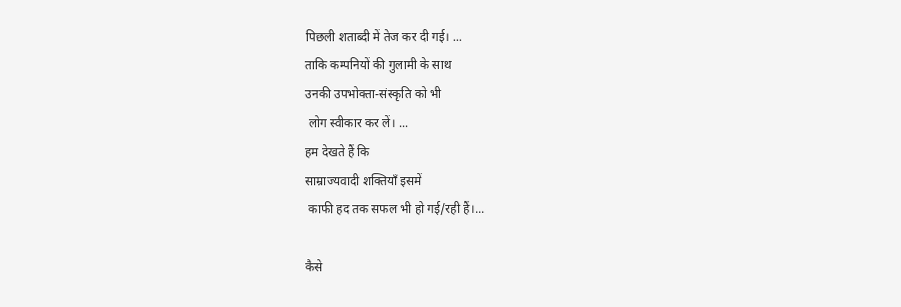पिछली शताब्दी में तेज कर दी गई। ...
ताकि कम्पनियों की गुलामी के साथ
उनकी उपभोक्ता-संस्कृति को भी
 लोग स्वीकार कर लें। ...
हम देखते हैं कि
साम्राज्यवादी शक्तियाँ इसमें
 काफी हद तक सफल भी हो गई/रही हैं।...

कैसे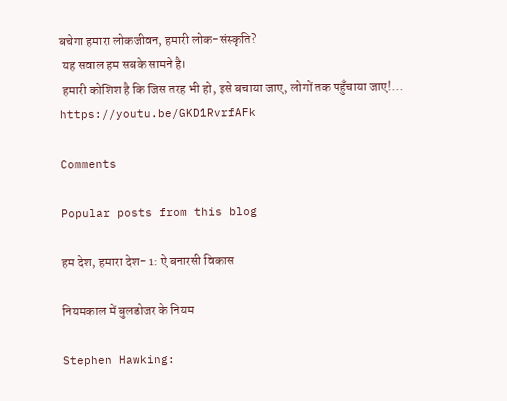बचेगा हमारा लोकजीवन, हमारी लोक-संस्कृति?
 यह सवाल हम सबके सामने है।
 हमारी कोशिश है कि जिस तरह भी हो, इसे बचाया जाए, लोगों तक पहुँचाया जाए!...
https://youtu.be/GKD1RvrfAFk

Comments

Popular posts from this blog

हम देश, हमारा देश- 1: ऐ बनारसी विकास

नियमकाल में बुलडोजर के नियम

Stephen Hawking: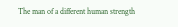The man of a different human strength